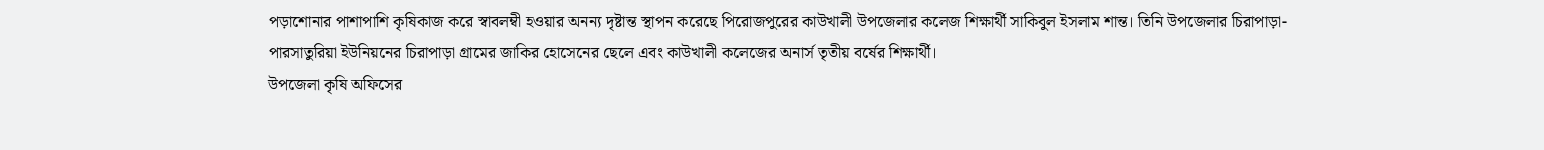পড়াশোনার পাশাপাশি কৃষিকাজ করে স্বাবলম্বী হওয়ার অনন্য দৃষ্টান্ত স্থাপন করেছে পিরোজপুরের কাউখালী উপজেলার কলেজ শিক্ষার্থী সাকিবুল ইসলাম শান্ত। তিনি উপজেলার চিরাপাড়া-পারসাতুরিয়া ইউনিয়নের চিরাপাড়া গ্রামের জাকির হোসেনের ছেলে এবং কাউখালী কলেজের অনার্স তৃতীয় বর্ষের শিক্ষার্থী।
উপজেলা কৃষি অফিসের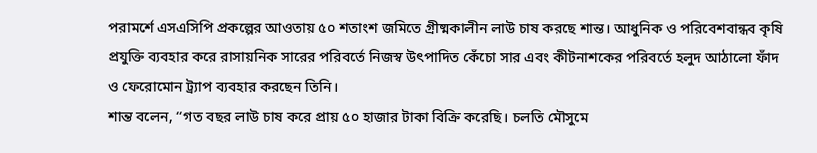পরামর্শে এসএসিপি প্রকল্পের আওতায় ৫০ শতাংশ জমিতে গ্রীষ্মকালীন লাউ চাষ করছে শান্ত। আধুনিক ও পরিবেশবান্ধব কৃষি প্রযুক্তি ব্যবহার করে রাসায়নিক সারের পরিবর্তে নিজস্ব উৎপাদিত কেঁচো সার এবং কীটনাশকের পরিবর্তে হলুদ আঠালো ফাঁদ ও ফেরোমোন ট্র্যাপ ব্যবহার করছেন তিনি।
শান্ত বলেন, ‘‘গত বছর লাউ চাষ করে প্রায় ৫০ হাজার টাকা বিক্রি করেছি। চলতি মৌসুমে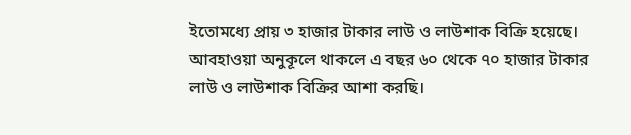ইতোমধ্যে প্রায় ৩ হাজার টাকার লাউ ও লাউশাক বিক্রি হয়েছে। আবহাওয়া অনুকূলে থাকলে এ বছর ৬০ থেকে ৭০ হাজার টাকার লাউ ও লাউশাক বিক্রির আশা করছি।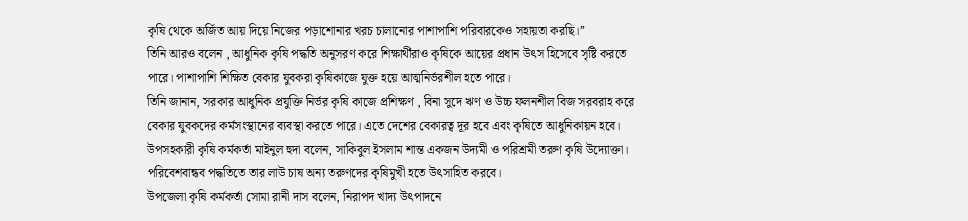কৃষি থেকে অর্জিত আয় দিয়ে নিজের পড়াশোনার খরচ চালানোর পাশাপাশি পরিবারকেও সহায়তা করছি।’’
তিনি আরও বলেন , আধুনিক কৃষি পদ্ধতি অনুসরণ করে শিক্ষার্থীরাও কৃষিকে আয়ের প্রধান উৎস হিসেবে সৃষ্টি করতে পারে। পাশাপাশি শিক্ষিত বেকার যুবকরা কৃষিকাজে যুক্ত হয়ে আত্মনির্ভরশীল হতে পারে।
তিনি জানান, সরকার আধুনিক প্রযুক্তি নির্ভর কৃষি কাজে প্রশিক্ষণ , বিনা সুদে ঋণ ও উচ্চ ফলনশীল বিজ সরবরাহ করে বেকার যুবকদের কর্মসংস্থানের ব্যবস্থা করতে পারে। এতে দেশের বেকারত্ব দূর হবে এবং কৃষিতে আধুনিকায়ন হবে।
উপসহকারী কৃষি কর্মকর্তা মাইনুল হুদা বলেন, সাকিবুল ইসলাম শান্ত একজন উদ্যমী ও পরিশ্রমী তরুণ কৃষি উদ্যোক্তা। পরিবেশবান্ধব পদ্ধতিতে তার লাউ চাষ অন্য তরুণদের কৃষিমুখী হতে উৎসাহিত করবে।
উপজেলা কৃষি কর্মকর্তা সোমা রানী দাস বলেন, নিরাপদ খাদ্য উৎপাদনে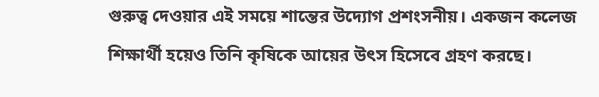গুরুত্ব দেওয়ার এই সময়ে শান্তের উদ্যোগ প্রশংসনীয়। একজন কলেজ শিক্ষার্থী হয়েও তিনি কৃষিকে আয়ের উৎস হিসেবে গ্রহণ করছে।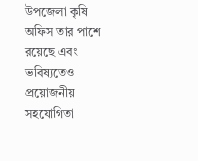উপজেলা কৃষি অফিস তার পাশে রয়েছে এবং ভবিষ্যতেও প্রয়োজনীয় সহযোগিতা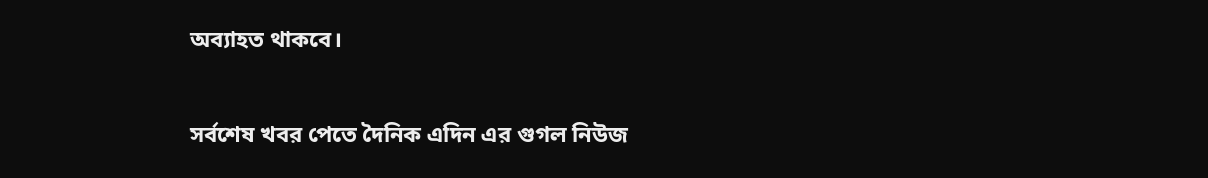অব্যাহত থাকবে।


সর্বশেষ খবর পেতে দৈনিক এদিন এর গুগল নিউজ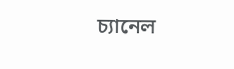চ্যানেল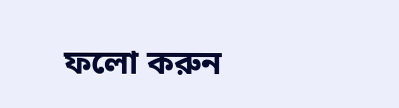ফলো করুন